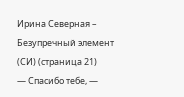Ирина Северная – Безупречный элемент (СИ) (страница 21)
— Спасибо тебе, —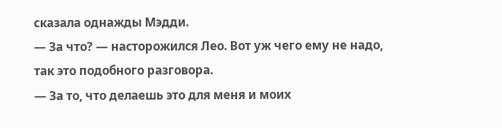сказала однажды Мэдди.
— За что? — насторожился Лео. Вот уж чего ему не надо, так это подобного разговора.
— За то, что делаешь это для меня и моих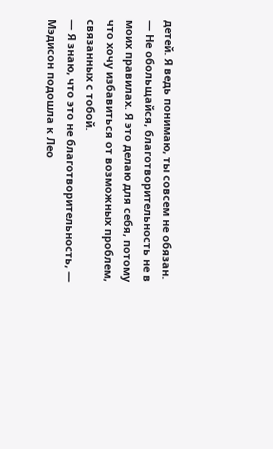детей. Я ведь понимаю, ты совсем не обязан.
— Не обольщайся, благотворительность не в моих правилах. Я это делаю для себя, потому что хочу избавиться от возможных проблем, связанных с тобой.
— Я знаю, что это не благотворительность, — Мэдисон подошла к Лео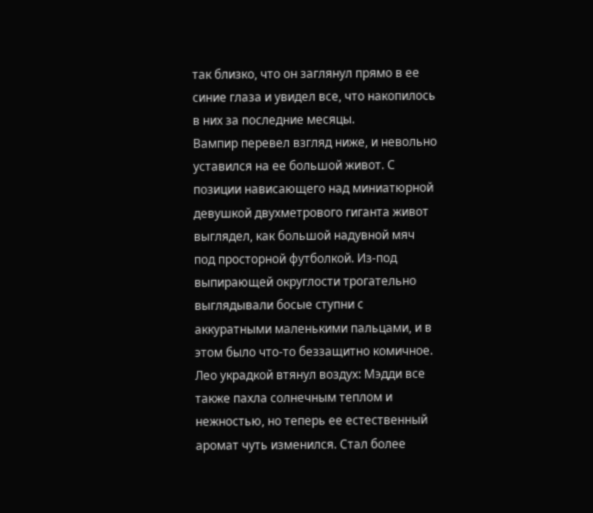так близко, что он заглянул прямо в ее синие глаза и увидел все, что накопилось в них за последние месяцы.
Вампир перевел взгляд ниже, и невольно уставился на ее большой живот. С позиции нависающего над миниатюрной девушкой двухметрового гиганта живот выглядел, как большой надувной мяч под просторной футболкой. Из-под выпирающей округлости трогательно выглядывали босые ступни с аккуратными маленькими пальцами, и в этом было что-то беззащитно комичное.
Лео украдкой втянул воздух: Мэдди все также пахла солнечным теплом и нежностью, но теперь ее естественный аромат чуть изменился. Стал более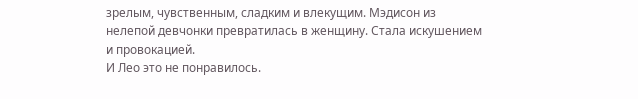зрелым, чувственным, сладким и влекущим. Мэдисон из нелепой девчонки превратилась в женщину. Стала искушением и провокацией.
И Лео это не понравилось.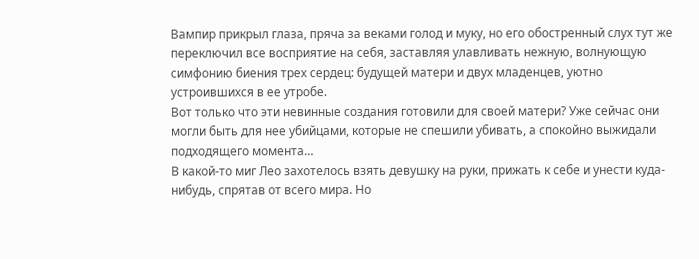Вампир прикрыл глаза, пряча за веками голод и муку, но его обостренный слух тут же переключил все восприятие на себя, заставляя улавливать нежную, волнующую симфонию биения трех сердец: будущей матери и двух младенцев, уютно устроившихся в ее утробе.
Вот только что эти невинные создания готовили для своей матери? Уже сейчас они могли быть для нее убийцами, которые не спешили убивать, а спокойно выжидали подходящего момента…
В какой-то миг Лео захотелось взять девушку на руки, прижать к себе и унести куда-нибудь, спрятав от всего мира. Но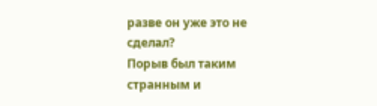разве он уже это не сделал?
Порыв был таким странным и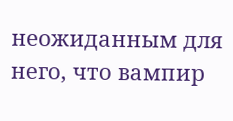неожиданным для него, что вампир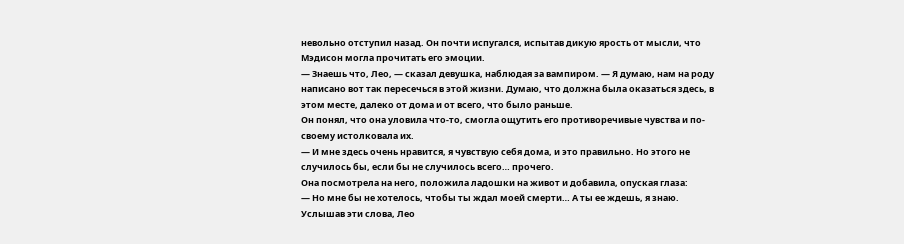невольно отступил назад. Он почти испугался, испытав дикую ярость от мысли, что Мэдисон могла прочитать его эмоции.
— Знаешь что, Лео, — сказал девушка, наблюдая за вампиром. — Я думаю, нам на роду написано вот так пересечься в этой жизни. Думаю, что должна была оказаться здесь, в этом месте, далеко от дома и от всего, что было раньше.
Он понял, что она уловила что-то, смогла ощутить его противоречивые чувства и по-своему истолковала их.
— И мне здесь очень нравится, я чувствую себя дома, и это правильно. Но этого не случилось бы, если бы не случилось всего… прочего.
Она посмотрела на него, положила ладошки на живот и добавила, опуская глаза:
— Но мне бы не хотелось, чтобы ты ждал моей смерти… А ты ее ждешь, я знаю.
Услышав эти слова, Лео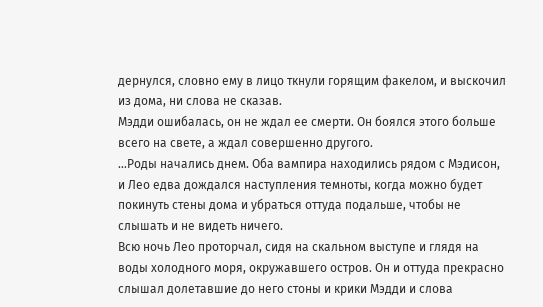дернулся, словно ему в лицо ткнули горящим факелом, и выскочил из дома, ни слова не сказав.
Мэдди ошибалась, он не ждал ее смерти. Он боялся этого больше всего на свете, а ждал совершенно другого.
…Роды начались днем. Оба вампира находились рядом с Мэдисон, и Лео едва дождался наступления темноты, когда можно будет покинуть стены дома и убраться оттуда подальше, чтобы не слышать и не видеть ничего.
Всю ночь Лео проторчал, сидя на скальном выступе и глядя на воды холодного моря, окружавшего остров. Он и оттуда прекрасно слышал долетавшие до него стоны и крики Мэдди и слова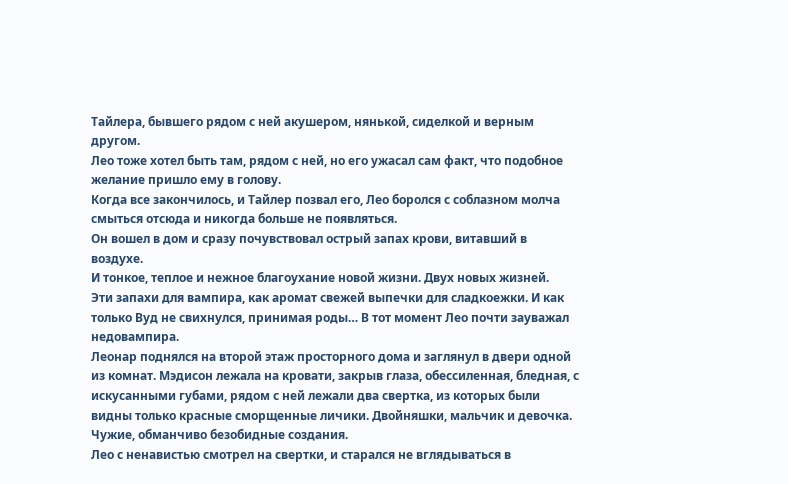Тайлера, бывшего рядом с ней акушером, нянькой, сиделкой и верным другом.
Лео тоже хотел быть там, рядом с ней, но его ужасал сам факт, что подобное желание пришло ему в голову.
Когда все закончилось, и Тайлер позвал его, Лео боролся с соблазном молча смыться отсюда и никогда больше не появляться.
Он вошел в дом и сразу почувствовал острый запах крови, витавший в воздухе.
И тонкое, теплое и нежное благоухание новой жизни. Двух новых жизней.
Эти запахи для вампира, как аромат свежей выпечки для сладкоежки. И как только Вуд не свихнулся, принимая роды… В тот момент Лео почти зауважал недовампира.
Леонар поднялся на второй этаж просторного дома и заглянул в двери одной из комнат. Мэдисон лежала на кровати, закрыв глаза, обессиленная, бледная, с искусанными губами, рядом с ней лежали два свертка, из которых были видны только красные сморщенные личики. Двойняшки, мальчик и девочка. Чужие, обманчиво безобидные создания.
Лео с ненавистью смотрел на свертки, и старался не вглядываться в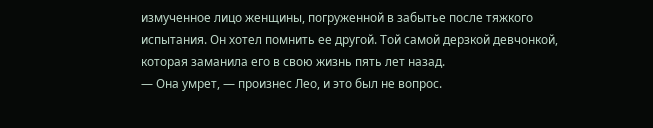измученное лицо женщины, погруженной в забытье после тяжкого испытания. Он хотел помнить ее другой. Той самой дерзкой девчонкой, которая заманила его в свою жизнь пять лет назад.
— Она умрет, — произнес Лео, и это был не вопрос.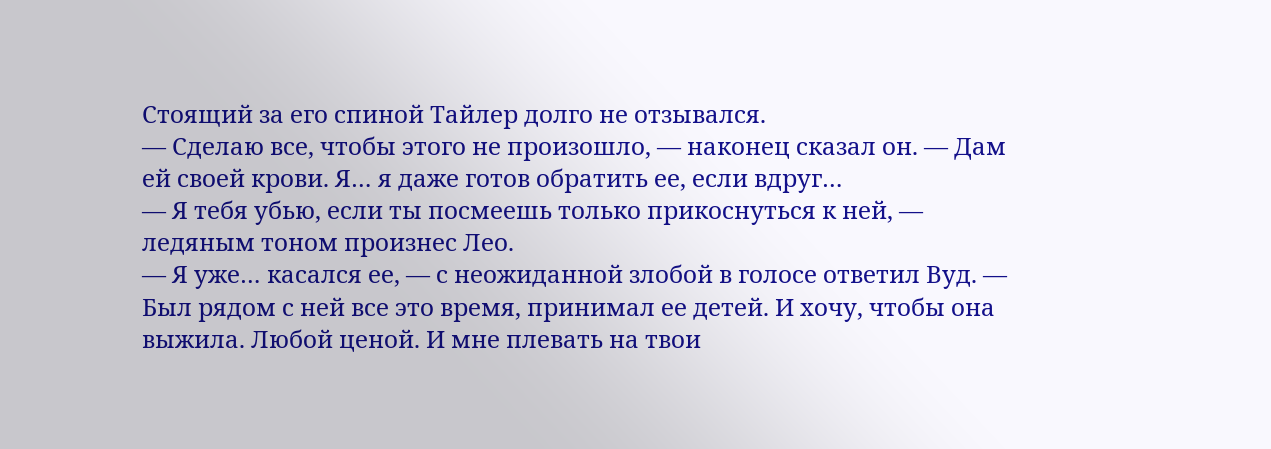Стоящий за его спиной Тайлер долго не отзывался.
— Сделаю все, чтобы этого не произошло, — наконец сказал он. — Дам ей своей крови. Я… я даже готов обратить ее, если вдруг…
— Я тебя убью, если ты посмеешь только прикоснуться к ней, — ледяным тоном произнес Лео.
— Я уже… касался ее, — с неожиданной злобой в голосе ответил Вуд. — Был рядом с ней все это время, принимал ее детей. И хочу, чтобы она выжила. Любой ценой. И мне плевать на твои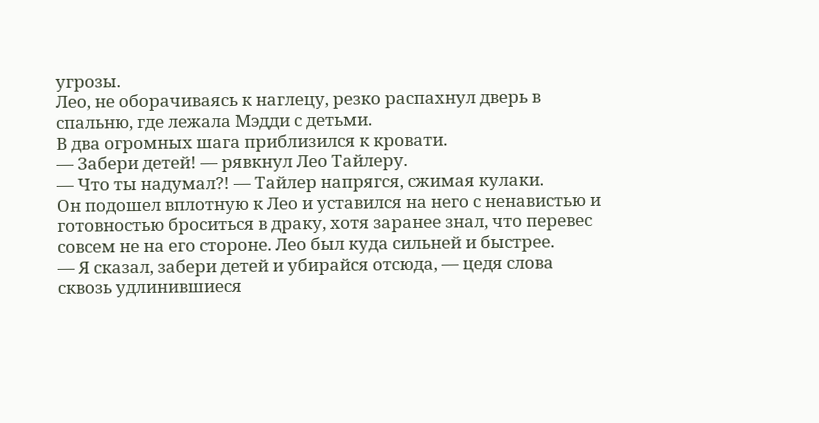угрозы.
Лео, не оборачиваясь к наглецу, резко распахнул дверь в спальню, где лежала Мэдди с детьми.
В два огромных шага приблизился к кровати.
— Забери детей! — рявкнул Лео Тайлеру.
— Что ты надумал?! — Тайлер напрягся, сжимая кулаки.
Он подошел вплотную к Лео и уставился на него с ненавистью и готовностью броситься в драку, хотя заранее знал, что перевес совсем не на его стороне. Лео был куда сильней и быстрее.
— Я сказал, забери детей и убирайся отсюда, — цедя слова сквозь удлинившиеся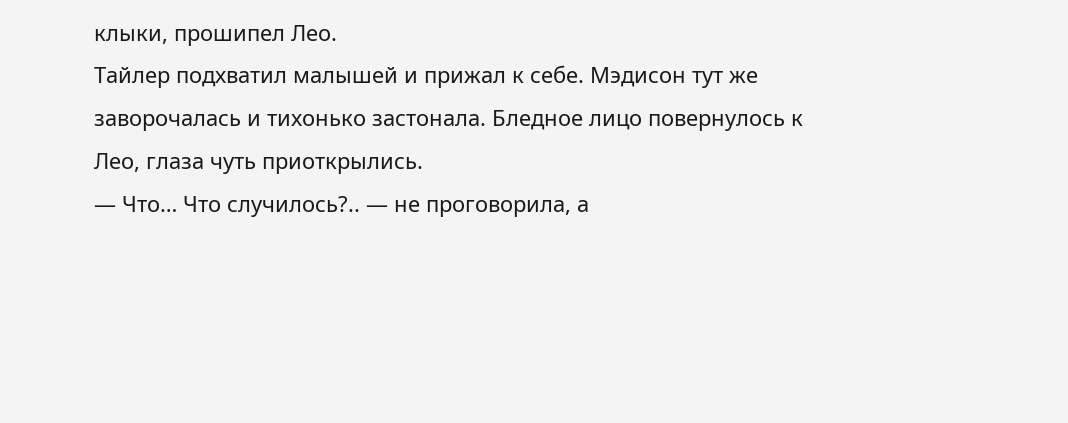клыки, прошипел Лео.
Тайлер подхватил малышей и прижал к себе. Мэдисон тут же заворочалась и тихонько застонала. Бледное лицо повернулось к Лео, глаза чуть приоткрылись.
— Что… Что случилось?.. — не проговорила, а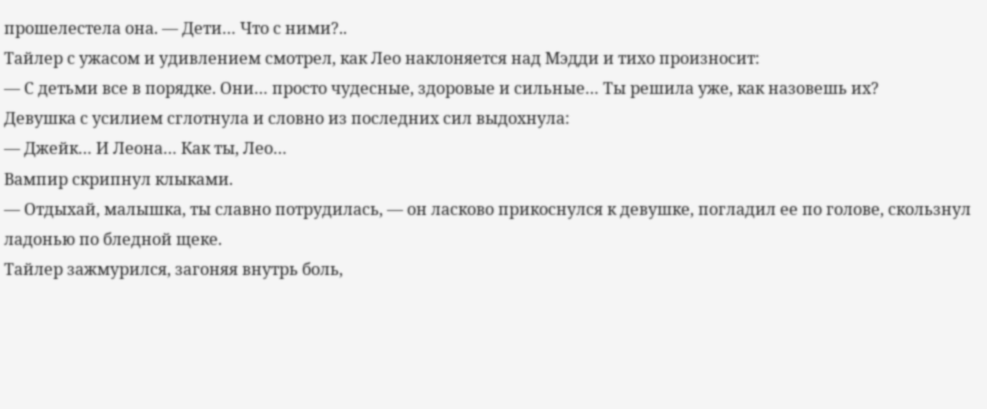прошелестела она. — Дети… Что с ними?..
Тайлер с ужасом и удивлением смотрел, как Лео наклоняется над Мэдди и тихо произносит:
— С детьми все в порядке. Они… просто чудесные, здоровые и сильные… Ты решила уже, как назовешь их?
Девушка с усилием сглотнула и словно из последних сил выдохнула:
— Джейк… И Леона… Как ты, Лео…
Вампир скрипнул клыками.
— Отдыхай, малышка, ты славно потрудилась, — он ласково прикоснулся к девушке, погладил ее по голове, скользнул ладонью по бледной щеке.
Тайлер зажмурился, загоняя внутрь боль,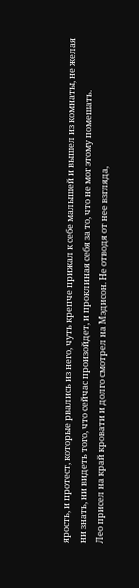ярость, и протест, которые рвались из него, чуть крепче прижал к себе малышей и вышел из комнаты, не желая ни знать, ни видеть того, что сейчас произойдет, и проклиная себя за то, что не мог этому помешать.
Лео присел на край кровати и долго смотрел на Мэдисон. Не отводя от нее взгляда,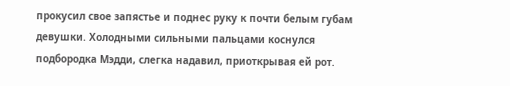прокусил свое запястье и поднес руку к почти белым губам девушки. Холодными сильными пальцами коснулся подбородка Мэдди, слегка надавил, приоткрывая ей рот.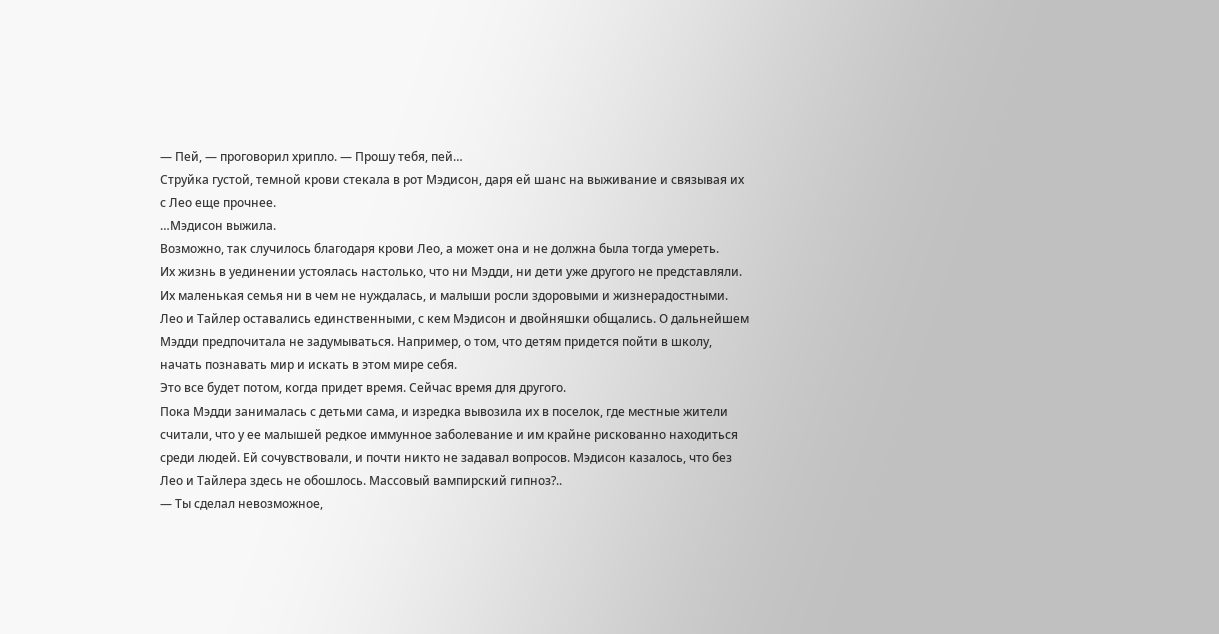— Пей, — проговорил хрипло. — Прошу тебя, пей…
Струйка густой, темной крови стекала в рот Мэдисон, даря ей шанс на выживание и связывая их с Лео еще прочнее.
…Мэдисон выжила.
Возможно, так случилось благодаря крови Лео, а может она и не должна была тогда умереть.
Их жизнь в уединении устоялась настолько, что ни Мэдди, ни дети уже другого не представляли. Их маленькая семья ни в чем не нуждалась, и малыши росли здоровыми и жизнерадостными.
Лео и Тайлер оставались единственными, с кем Мэдисон и двойняшки общались. О дальнейшем Мэдди предпочитала не задумываться. Например, о том, что детям придется пойти в школу, начать познавать мир и искать в этом мире себя.
Это все будет потом, когда придет время. Сейчас время для другого.
Пока Мэдди занималась с детьми сама, и изредка вывозила их в поселок, где местные жители считали, что у ее малышей редкое иммунное заболевание и им крайне рискованно находиться среди людей. Ей сочувствовали, и почти никто не задавал вопросов. Мэдисон казалось, что без Лео и Тайлера здесь не обошлось. Массовый вампирский гипноз?..
— Ты сделал невозможное,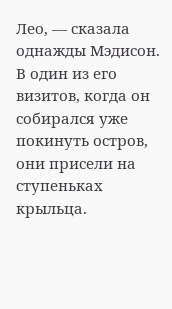Лео, — сказала однажды Мэдисон.
В один из его визитов, когда он собирался уже покинуть остров, они присели на ступеньках крыльца.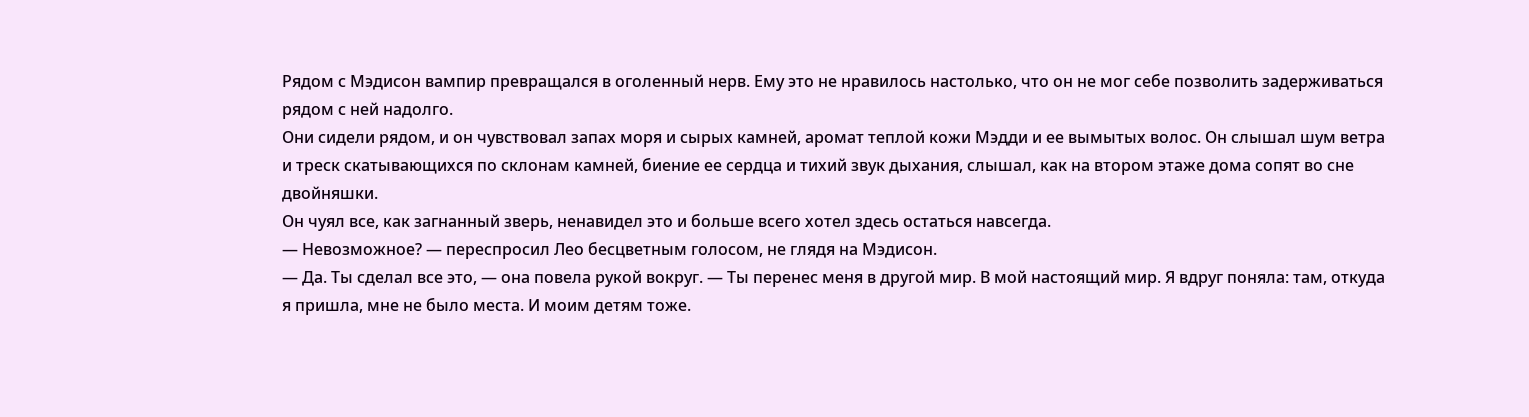Рядом с Мэдисон вампир превращался в оголенный нерв. Ему это не нравилось настолько, что он не мог себе позволить задерживаться рядом с ней надолго.
Они сидели рядом, и он чувствовал запах моря и сырых камней, аромат теплой кожи Мэдди и ее вымытых волос. Он слышал шум ветра и треск скатывающихся по склонам камней, биение ее сердца и тихий звук дыхания, слышал, как на втором этаже дома сопят во сне двойняшки.
Он чуял все, как загнанный зверь, ненавидел это и больше всего хотел здесь остаться навсегда.
— Невозможное? — переспросил Лео бесцветным голосом, не глядя на Мэдисон.
— Да. Ты сделал все это, — она повела рукой вокруг. — Ты перенес меня в другой мир. В мой настоящий мир. Я вдруг поняла: там, откуда я пришла, мне не было места. И моим детям тоже.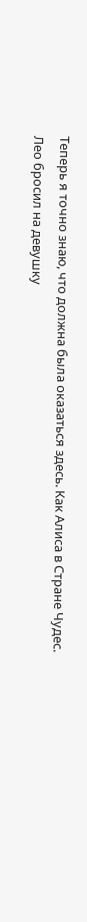Теперь я точно знаю, что должна была оказаться здесь. Как Алиса в Стране Чудес.
Лео бросил на девушку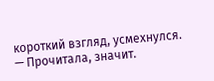короткий взгляд, усмехнулся.
— Прочитала, значит.